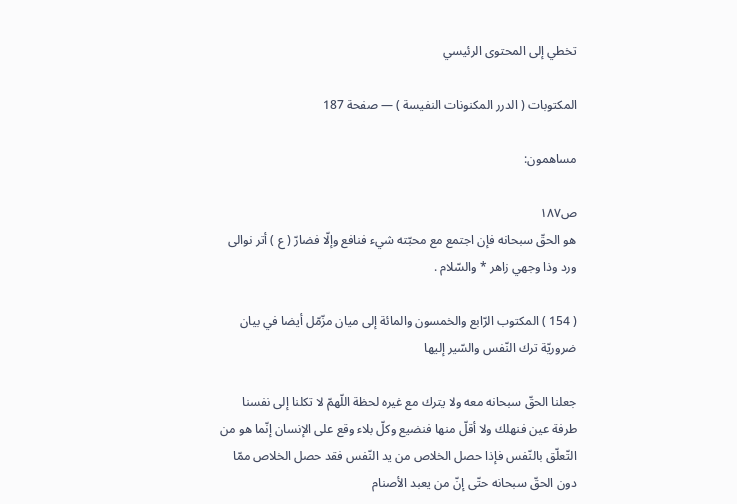تخطي إلى المحتوى الرئيسي

المكتوبات ( الدرر المكنونات النفيسة ) — صفحة 187

مساهمون:

ص١٨٧
هو الحقّ سبحانه فإن اجتمع مع محبّته شيء فنافع وإلّا فضارّ ( ع ) أتر نوالى ورد وذا وجهي زاهر * والسّلام .

( 154 ) المكتوب الرّابع والخمسون والمائة إلى ميان مزّمّل أيضا في بيان ضروريّة ترك النّفس والسّير إليها

جعلنا الحقّ سبحانه معه ولا يترك مع غيره لحظة اللّهمّ لا تكلنا إلى نفسنا طرفة عين فنهلك ولا أقلّ منها فنضيع وكلّ بلاء وقع على الإنسان إنّما هو من التّعلّق بالنّفس فإذا حصل الخلاص من يد النّفس فقد حصل الخلاص ممّا دون الحقّ سبحانه حتّى إنّ من يعبد الأصنام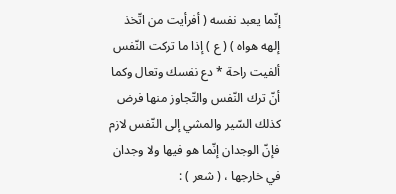إنّما يعبد نفسه ( أفرأيت من اتّخذ إلهه هواه ) ( ع ) إذا ما تركت النّفس ألفيت راحة * دع نفسك وتعال وكما أنّ ترك النّفس والتّجاوز منها فرض كذلك السّير والمشي إلى النّفس لازم فإنّ الوجدان إنّما هو فيها ولا وجدان في خارجها ، ( شعر ) :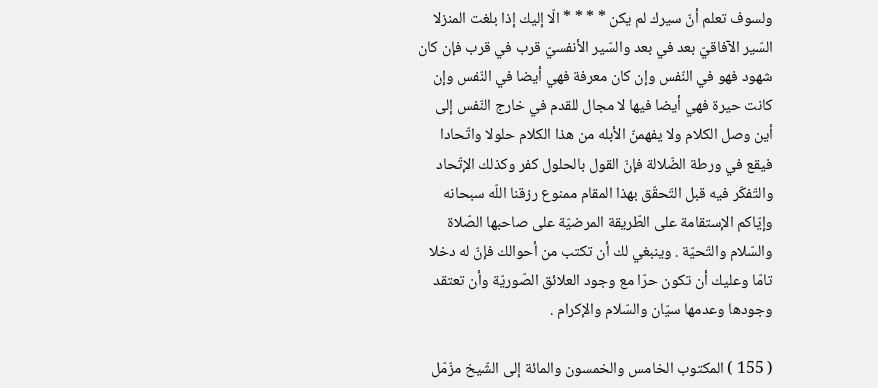ولسوف تعلم أنّ سيرك لم يكن * * * * الّا إليك إذا بلغت المنزلا
السّير الآفاقيّ بعد في بعد والسّير الأنفسيّ قرب في قرب فإن كان شهود فهو في النّفس وإن كان معرفة فهي أيضا في النّفس وإن كانت حيرة فهي أيضا فيها لا مجال للقدم في خارج النّفس إلى أين وصل الكلام ولا يفهمنّ الأبله من هذا الكلام حلولا واتّحادا فيقع في ورطة الضّلالة فإنّ القول بالحلول كفر وكذلك الإتّحاد والتّفكّر فيه قبل التّحقّق بهذا المقام ممنوع رزقنا اللّه سبحانه وإيّاكم الإستقامة على الطّريقة المرضيّة على صاحبها الصّلاة والسّلام والتّحيّة . وينبغي لك أن تكتب من أحوالك فإنّ له دخلا تامّا وعليك أن تكون حرّا مع وجود العلائق الصّوريّة وأن تعتقد وجودها وعدمها سيّان والسّلام والإكرام .

( 155 ) المكتوب الخامس والخمسون والمائة إلى الشّيخ مزّمّل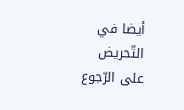أيضا في التّحريض على الرّجوع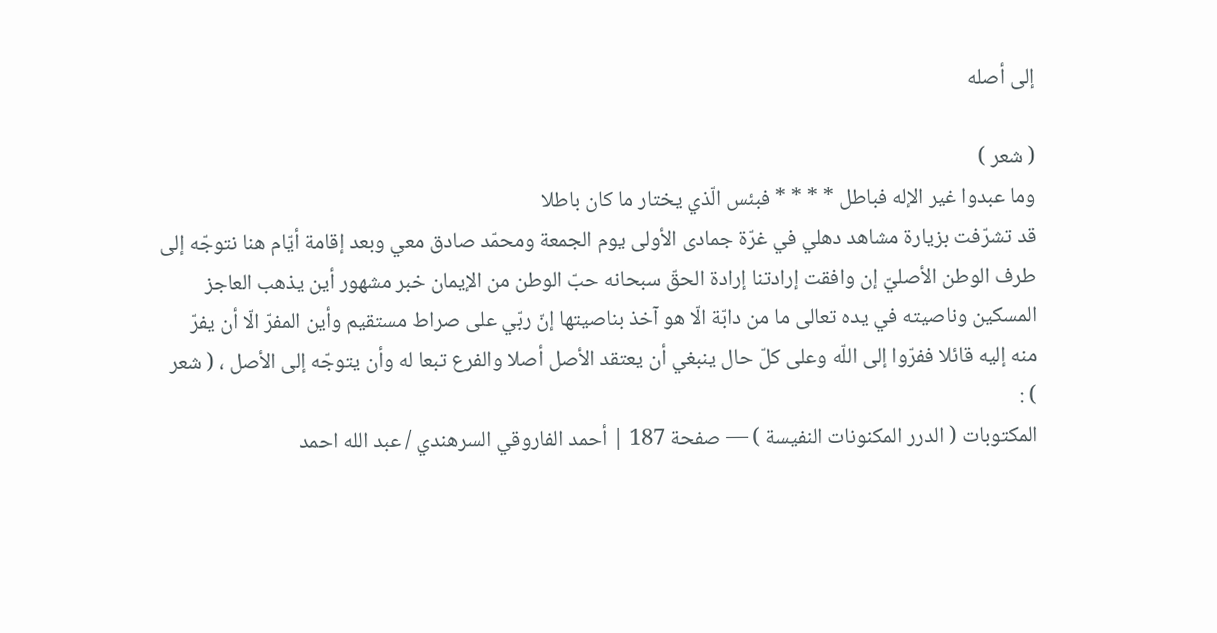إلى أصله

( شعر )
وما عبدوا غير الإله فباطل * * * * فبئس الّذي يختار ما كان باطلا
قد تشرّفت بزيارة مشاهد دهلي في غرّة جمادى الأولى يوم الجمعة ومحمّد صادق معي وبعد إقامة أيّام هنا نتوجّه إلى طرف الوطن الأصليّ إن وافقت إرادتنا إرادة الحقّ سبحانه حبّ الوطن من الإيمان خبر مشهور أين يذهب العاجز المسكين وناصيته في يده تعالى ما من دابّة الّا هو آخذ بناصيتها إنّ ربّي على صراط مستقيم وأين المفرّ الّا أن يفرّ منه إليه قائلا ففرّوا إلى اللّه وعلى كلّ حال ينبغي أن يعتقد الأصل أصلا والفرع تبعا له وأن يتوجّه إلى الأصل ، ( شعر ) :
المكتوبات ( الدرر المكنونات النفيسة ) — صفحة 187 | أحمد الفاروقي السرهندي / عبد الله احمد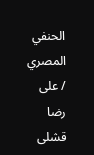الحنفي المصري / على رضا قشلى